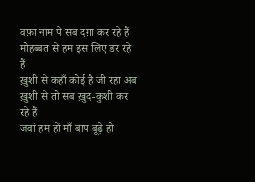वफ़ा नाम पे सब दग़ा कर रहे हैं
मोहब्बत से हम इस लिए डर रहे हैं
ख़ुशी से कहाँ कोई है जी रहा अब
ख़ुशी से तो सब ख़ुद-कुशी कर रहे हैं
जवां हम हों माँ बाप बूढ़े हो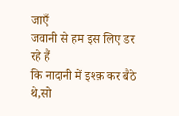जाएँ
जवानी से हम इस लिए डर रहे हैं
कि नादानी में इश्क़ कर बैठे थे,सो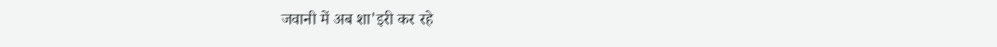जवानी में अब शा'इरी कर रहे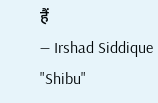हैं
— Irshad Siddique "Shibu"